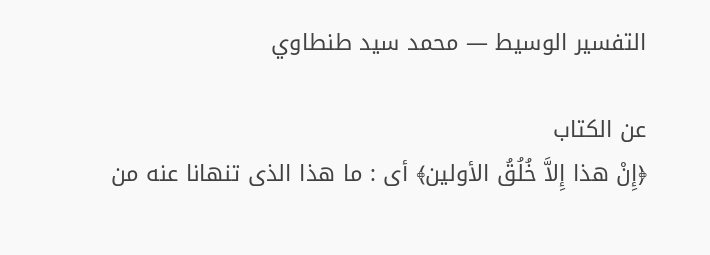التفسير الوسيط — محمد سيد طنطاوي

عن الكتاب
﴿إِنْ هذا إِلاَّ خُلُقُ الأولين﴾ أى : ما هذا الذى تنهانا عنه من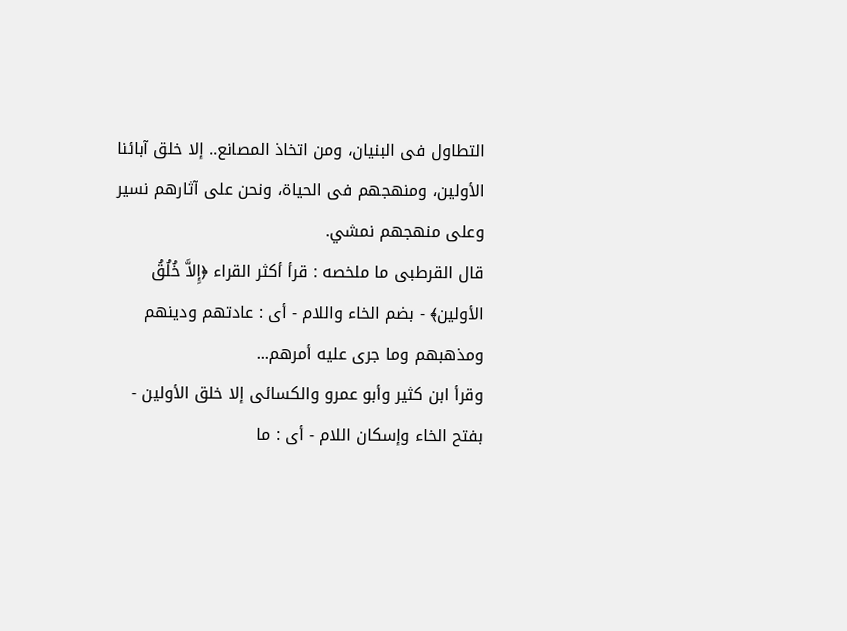التطاول فى البنيان، ومن اتخاذ المصانع.. إلا خلق آبائنا الأولين، ومنهجهم فى الحياة، ونحن على آثارهم نسير وعلى منهجهم نمشي.
قال القرطبى ما ملخصه : قرأ أكثر القراء ﴿إِلاَّ خُلُقُ الأولين﴾ - بضم الخاء واللام - أى : عادتهم ودينهم ومذهبهم وما جرى عليه أمرهم...
وقرأ ابن كثير وأبو عمرو والكسائى إلا خلق الأولين - بفتح الخاء وإسكان اللام - أى : ما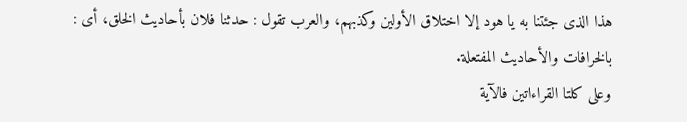هذا الذى جئتنا به يا هود إلا اختلاق الأولين وكذبهم، والعرب تقول : حدثنا فلان بأحاديث الخلق، أى : بالخرافات والأحاديث المفتعلة.
وعلى كلتا القراءاتين فالآية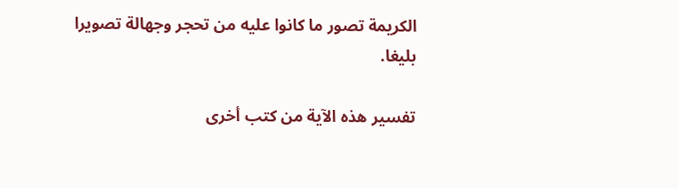الكريمة تصور ما كانوا عليه من تحجر وجهالة تصويرا بليغا.

تفسير هذه الآية من كتب أخرى